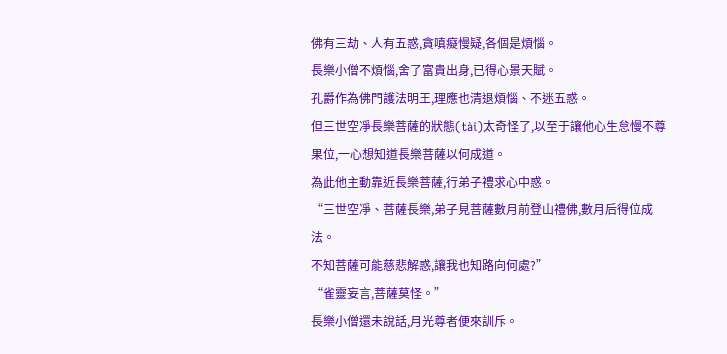佛有三劫、人有五惑,貪嗔癡慢疑,各個是煩惱。
長樂小僧不煩惱,舍了富貴出身,已得心景天賦。
孔爵作為佛門護法明王,理應也清退煩惱、不迷五惑。
但三世空凈長樂菩薩的狀態(tài)太奇怪了,以至于讓他心生怠慢不尊果位,一心想知道長樂菩薩以何成道。
為此他主動靠近長樂菩薩,行弟子禮求心中惑。
“三世空凈、菩薩長樂,弟子見菩薩數月前登山禮佛,數月后得位成法。
不知菩薩可能慈悲解惑,讓我也知路向何處?”
“雀靈妄言,菩薩莫怪。”
長樂小僧還未說話,月光尊者便來訓斥。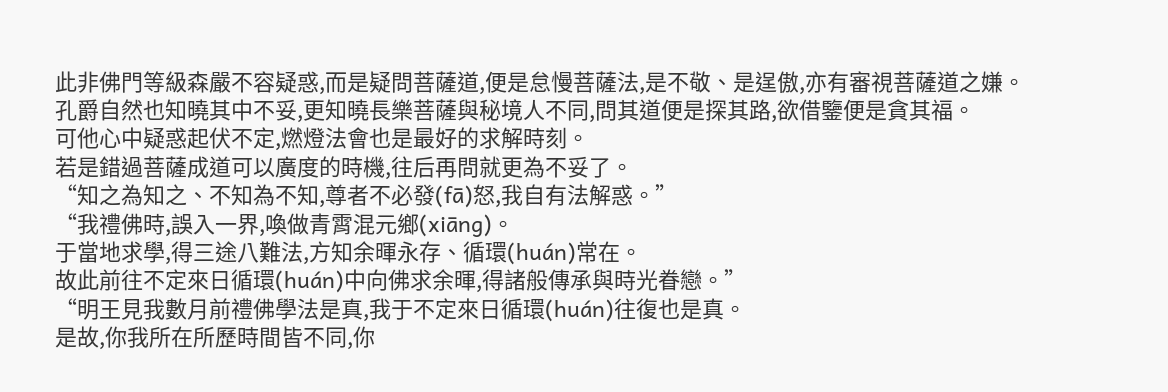此非佛門等級森嚴不容疑惑,而是疑問菩薩道,便是怠慢菩薩法,是不敬、是逞傲,亦有審視菩薩道之嫌。
孔爵自然也知曉其中不妥,更知曉長樂菩薩與秘境人不同,問其道便是探其路,欲借鑒便是貪其福。
可他心中疑惑起伏不定,燃燈法會也是最好的求解時刻。
若是錯過菩薩成道可以廣度的時機,往后再問就更為不妥了。
“知之為知之、不知為不知,尊者不必發(fā)怒,我自有法解惑。”
“我禮佛時,誤入一界,喚做青霄混元鄉(xiāng)。
于當地求學,得三途八難法,方知余暉永存、循環(huán)常在。
故此前往不定來日循環(huán)中向佛求余暉,得諸般傳承與時光眷戀。”
“明王見我數月前禮佛學法是真,我于不定來日循環(huán)往復也是真。
是故,你我所在所歷時間皆不同,你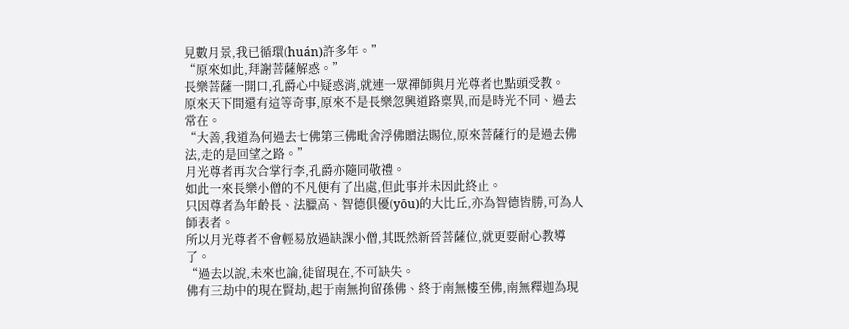見數月景,我已循環(huán)許多年。”
“原來如此,拜謝菩薩解惑。”
長樂菩薩一開口,孔爵心中疑惑消,就連一眾禪師與月光尊者也點頭受教。
原來天下間還有這等奇事,原來不是長樂忽興道路稟異,而是時光不同、過去常在。
“大善,我道為何過去七佛第三佛毗舍浮佛贈法賜位,原來菩薩行的是過去佛法,走的是回望之路。”
月光尊者再次合掌行李,孔爵亦隨同敬禮。
如此一來長樂小僧的不凡便有了出處,但此事并未因此終止。
只因尊者為年齡長、法臘高、智德俱優(yōu)的大比丘,亦為智德皆勝,可為人師表者。
所以月光尊者不會輕易放過缺課小僧,其既然新晉菩薩位,就更要耐心教導了。
“過去以說,未來也論,徒留現在,不可缺失。
佛有三劫中的現在賢劫,起于南無拘留孫佛、終于南無樓至佛,南無釋迦為現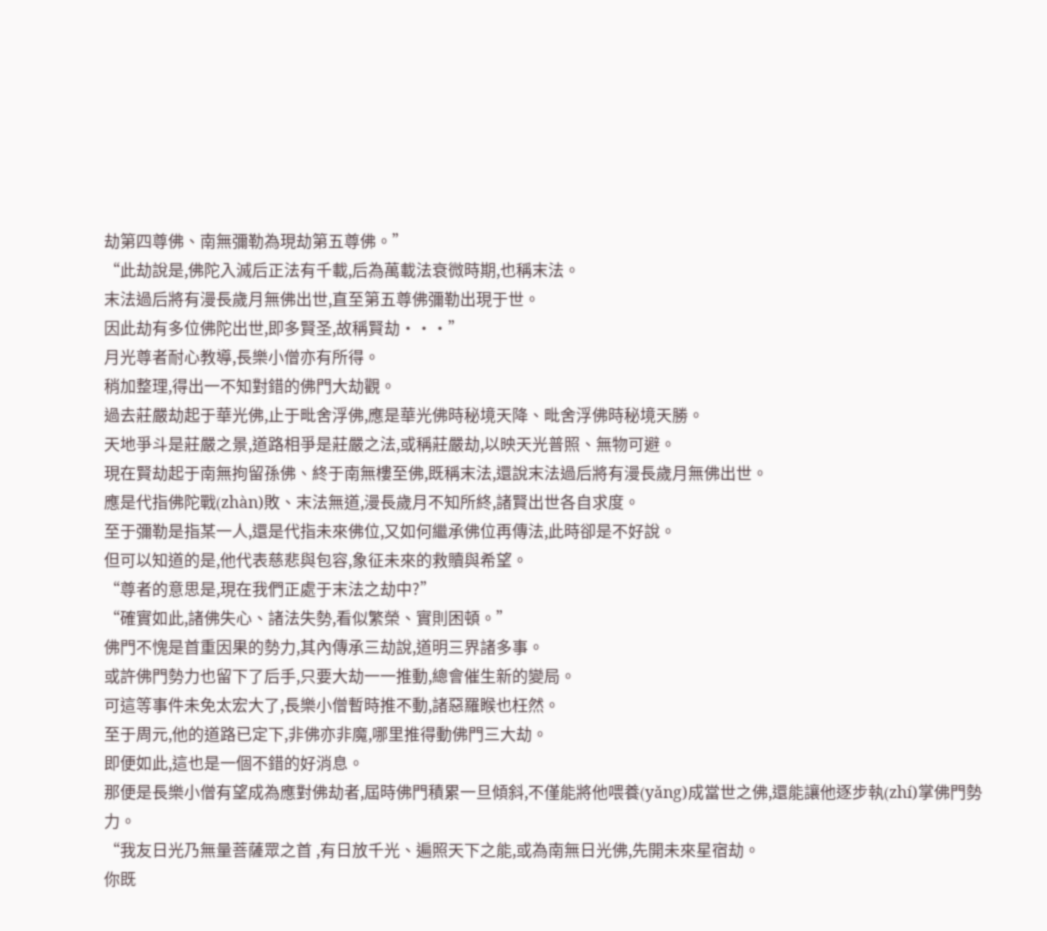劫第四尊佛、南無彌勒為現劫第五尊佛。”
“此劫說是,佛陀入滅后正法有千載,后為萬載法衰微時期,也稱末法。
末法過后將有漫長歲月無佛出世,直至第五尊佛彌勒出現于世。
因此劫有多位佛陀出世,即多賢圣,故稱賢劫···”
月光尊者耐心教導,長樂小僧亦有所得。
稍加整理,得出一不知對錯的佛門大劫觀。
過去莊嚴劫起于華光佛,止于毗舍浮佛,應是華光佛時秘境天降、毗舍浮佛時秘境天勝。
天地爭斗是莊嚴之景,道路相爭是莊嚴之法,或稱莊嚴劫,以映天光普照、無物可避。
現在賢劫起于南無拘留孫佛、終于南無樓至佛,既稱末法,還說末法過后將有漫長歲月無佛出世。
應是代指佛陀戰(zhàn)敗、末法無道,漫長歲月不知所終,諸賢出世各自求度。
至于彌勒是指某一人,還是代指未來佛位,又如何繼承佛位再傳法,此時卻是不好說。
但可以知道的是,他代表慈悲與包容,象征未來的救贖與希望。
“尊者的意思是,現在我們正處于末法之劫中?”
“確實如此,諸佛失心、諸法失勢,看似繁榮、實則困頓。”
佛門不愧是首重因果的勢力,其內傳承三劫說,道明三界諸多事。
或許佛門勢力也留下了后手,只要大劫一一推動,總會催生新的變局。
可這等事件未免太宏大了,長樂小僧暫時推不動,諸惡羅睺也枉然。
至于周元,他的道路已定下,非佛亦非魔,哪里推得動佛門三大劫。
即便如此,這也是一個不錯的好消息。
那便是長樂小僧有望成為應對佛劫者,屆時佛門積累一旦傾斜,不僅能將他喂養(yǎng)成當世之佛,還能讓他逐步執(zhí)掌佛門勢力。
“我友日光乃無量菩薩眾之首 ,有日放千光、遍照天下之能,或為南無日光佛,先開未來星宿劫。
你既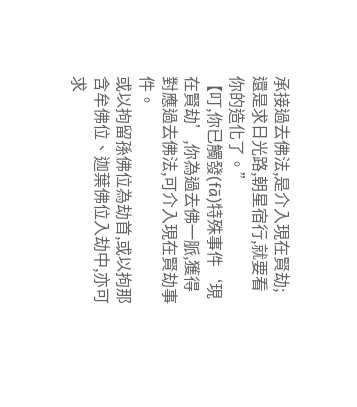承接過去佛法,是介入現在賢劫;還是求日光路,朝星宿行,就要看你的造化了。”
【叮,你已觸發(fā)特殊事件‘現在賢劫’,你為過去佛一脈,獲得對應過去佛法,可介入現在賢劫事件。
或以拘留孫佛位為劫首,或以拘那含牟佛位、迦葉佛位入劫中,亦可求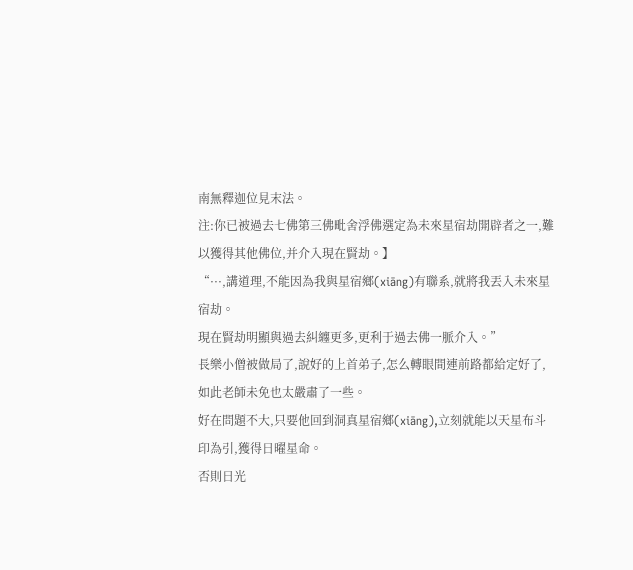南無釋迦位見末法。
注:你已被過去七佛第三佛毗舍浮佛選定為未來星宿劫開辟者之一,難以獲得其他佛位,并介入現在賢劫。】
“···,講道理,不能因為我與星宿鄉(xiāng)有聯系,就將我丟入未來星宿劫。
現在賢劫明顯與過去糾纏更多,更利于過去佛一脈介入。”
長樂小僧被做局了,說好的上首弟子,怎么轉眼間連前路都給定好了,如此老師未免也太嚴肅了一些。
好在問題不大,只要他回到洞真星宿鄉(xiāng),立刻就能以天星布斗印為引,獲得日曜星命。
否則日光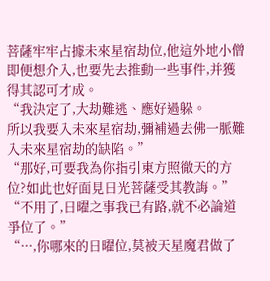菩薩牢牢占據未來星宿劫位,他這外地小僧即便想介入,也要先去推動一些事件,并獲得其認可才成。
“我決定了,大劫難逃、應好過躲。
所以我要入未來星宿劫,彌補過去佛一脈難入未來星宿劫的缺陷。”
“那好,可要我為你指引東方照徹天的方位?如此也好面見日光菩薩受其教誨。”
“不用了,日曜之事我已有路,就不必論道爭位了。”
“···,你哪來的日曜位,莫被天星魔君做了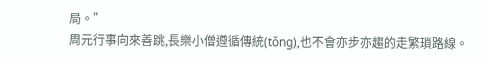局。”
周元行事向來善跳,長樂小僧遵循傳統(tǒng),也不會亦步亦趨的走繁瑣路線。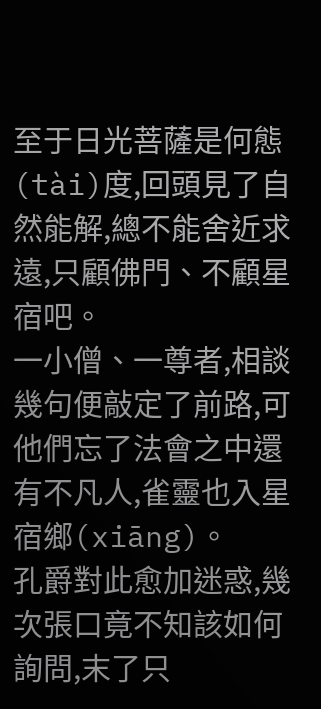至于日光菩薩是何態(tài)度,回頭見了自然能解,總不能舍近求遠,只顧佛門、不顧星宿吧。
一小僧、一尊者,相談幾句便敲定了前路,可他們忘了法會之中還有不凡人,雀靈也入星宿鄉(xiāng)。
孔爵對此愈加迷惑,幾次張口竟不知該如何詢問,末了只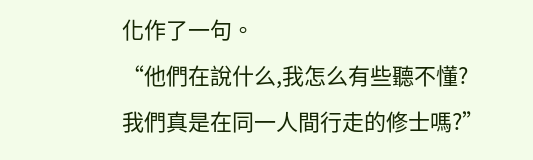化作了一句。
“他們在說什么,我怎么有些聽不懂?
我們真是在同一人間行走的修士嗎?”